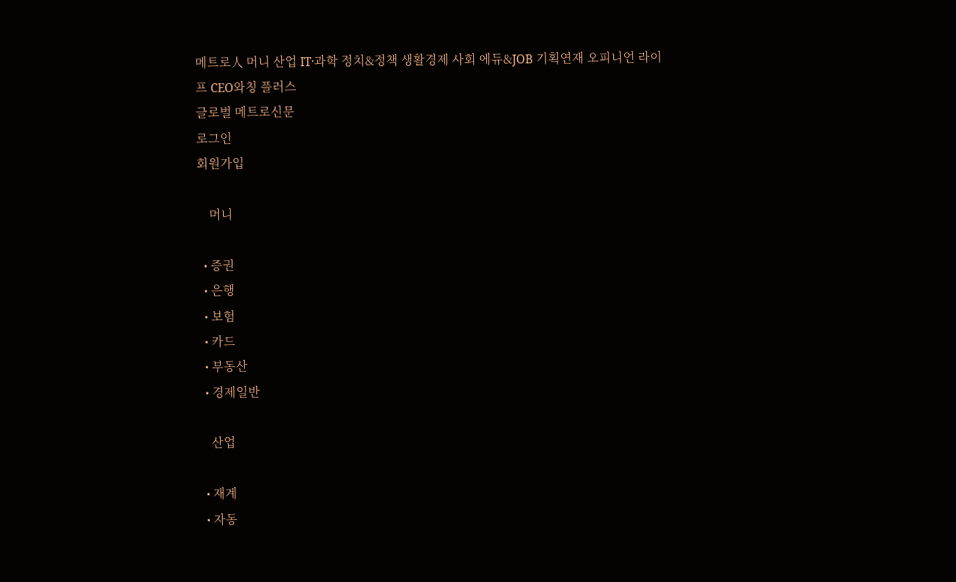메트로人 머니 산업 IT·과학 정치&정책 생활경제 사회 에듀&JOB 기획연재 오피니언 라이프 CEO와칭 플러스
글로벌 메트로신문
로그인
회원가입

    머니

  • 증권
  • 은행
  • 보험
  • 카드
  • 부동산
  • 경제일반

    산업

  • 재계
  • 자동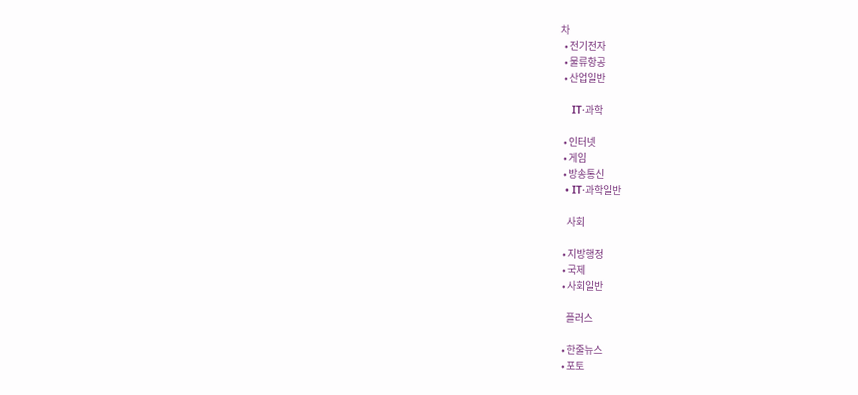차
  • 전기전자
  • 물류항공
  • 산업일반

    IT·과학

  • 인터넷
  • 게임
  • 방송통신
  • IT·과학일반

    사회

  • 지방행정
  • 국제
  • 사회일반

    플러스

  • 한줄뉴스
  • 포토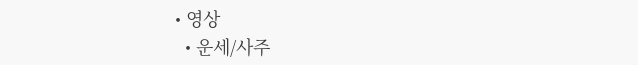• 영상
  • 운세/사주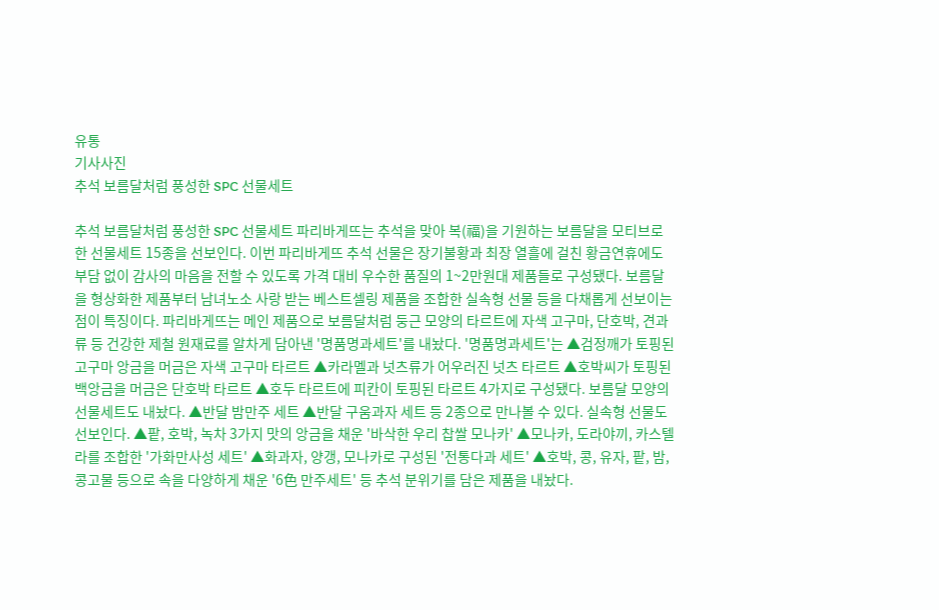유통
기사사진
추석 보름달처럼 풍성한 SPC 선물세트

추석 보름달처럼 풍성한 SPC 선물세트 파리바게뜨는 추석을 맞아 복(福)을 기원하는 보름달을 모티브로 한 선물세트 15종을 선보인다. 이번 파리바게뜨 추석 선물은 장기불황과 최장 열흘에 걸친 황금연휴에도 부담 없이 감사의 마음을 전할 수 있도록 가격 대비 우수한 품질의 1~2만원대 제품들로 구성됐다. 보름달을 형상화한 제품부터 남녀노소 사랑 받는 베스트셀링 제품을 조합한 실속형 선물 등을 다채롭게 선보이는 점이 특징이다. 파리바게뜨는 메인 제품으로 보름달처럼 둥근 모양의 타르트에 자색 고구마, 단호박, 견과류 등 건강한 제철 원재료를 알차게 담아낸 '명품명과세트'를 내놨다. '명품명과세트'는 ▲검정깨가 토핑된 고구마 앙금을 머금은 자색 고구마 타르트 ▲카라멜과 넛츠류가 어우러진 넛츠 타르트 ▲호박씨가 토핑된 백앙금을 머금은 단호박 타르트 ▲호두 타르트에 피칸이 토핑된 타르트 4가지로 구성됐다. 보름달 모양의 선물세트도 내놨다. ▲반달 밤만주 세트 ▲반달 구움과자 세트 등 2종으로 만나볼 수 있다. 실속형 선물도 선보인다. ▲팥, 호박, 녹차 3가지 맛의 앙금을 채운 '바삭한 우리 찹쌀 모나카' ▲모나카, 도라야끼, 카스텔라를 조합한 '가화만사성 세트' ▲화과자, 양갱, 모나카로 구성된 '전통다과 세트' ▲호박, 콩, 유자, 팥, 밤, 콩고물 등으로 속을 다양하게 채운 '6色 만주세트' 등 추석 분위기를 담은 제품을 내놨다.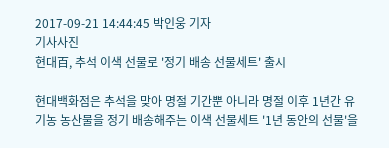2017-09-21 14:44:45 박인웅 기자
기사사진
현대百, 추석 이색 선물로 '정기 배송 선물세트' 출시

현대백화점은 추석을 맞아 명절 기간뿐 아니라 명절 이후 1년간 유기농 농산물을 정기 배송해주는 이색 선물세트 '1년 동안의 선물'을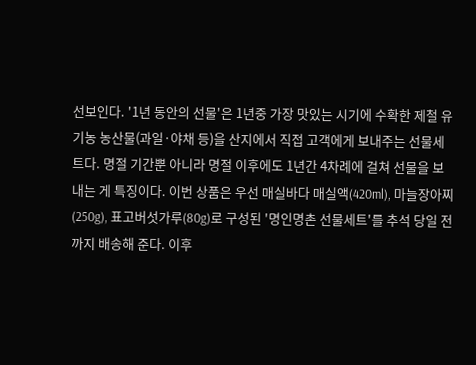선보인다. '1년 동안의 선물'은 1년중 가장 맛있는 시기에 수확한 제철 유기농 농산물(과일·야채 등)을 산지에서 직접 고객에게 보내주는 선물세트다. 명절 기간뿐 아니라 명절 이후에도 1년간 4차례에 걸쳐 선물을 보내는 게 특징이다. 이번 상품은 우선 매실바다 매실액(420ml), 마늘장아찌(250g), 표고버섯가루(80g)로 구성된 '명인명촌 선물세트'를 추석 당일 전까지 배송해 준다. 이후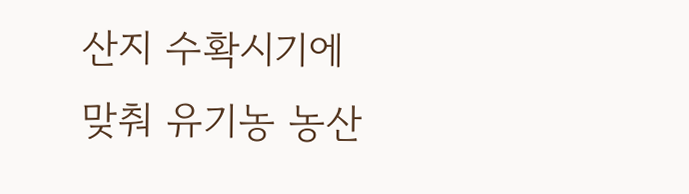산지 수확시기에 맞춰 유기농 농산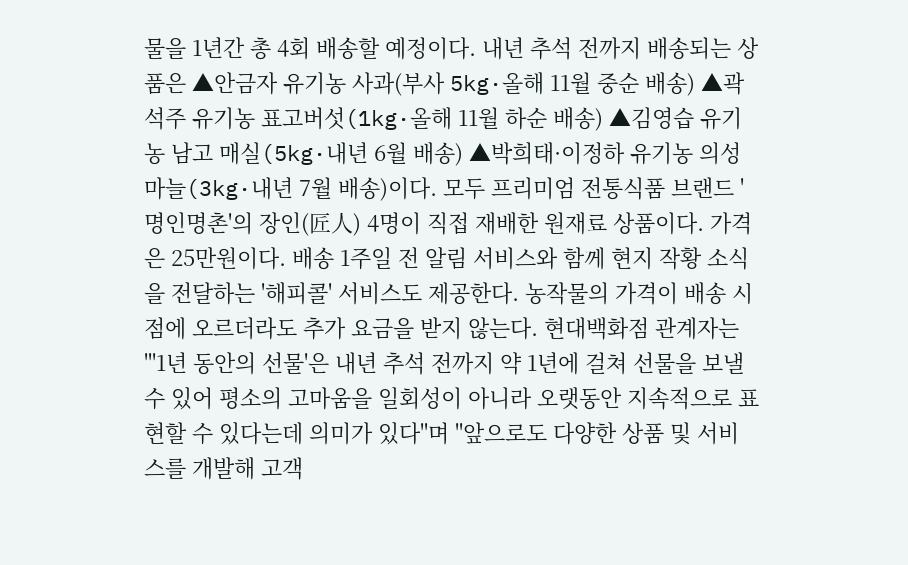물을 1년간 총 4회 배송할 예정이다. 내년 추석 전까지 배송되는 상품은 ▲안금자 유기농 사과(부사 5kg·올해 11월 중순 배송) ▲곽석주 유기농 표고버섯(1kg·올해 11월 하순 배송) ▲김영습 유기농 남고 매실(5kg·내년 6월 배송) ▲박희태·이정하 유기농 의성 마늘(3kg·내년 7월 배송)이다. 모두 프리미엄 전통식품 브랜드 '명인명촌'의 장인(匠人) 4명이 직접 재배한 원재료 상품이다. 가격은 25만원이다. 배송 1주일 전 알림 서비스와 함께 현지 작황 소식을 전달하는 '해피콜' 서비스도 제공한다. 농작물의 가격이 배송 시점에 오르더라도 추가 요금을 받지 않는다. 현대백화점 관계자는 "'1년 동안의 선물'은 내년 추석 전까지 약 1년에 걸쳐 선물을 보낼 수 있어 평소의 고마움을 일회성이 아니라 오랫동안 지속적으로 표현할 수 있다는데 의미가 있다"며 "앞으로도 다양한 상품 및 서비스를 개발해 고객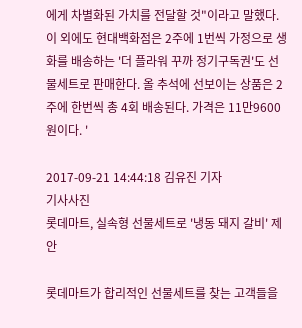에게 차별화된 가치를 전달할 것"이라고 말했다. 이 외에도 현대백화점은 2주에 1번씩 가정으로 생화를 배송하는 '더 플라워 꾸까 정기구독권'도 선물세트로 판매한다. 올 추석에 선보이는 상품은 2주에 한번씩 총 4회 배송된다. 가격은 11만9600원이다. '

2017-09-21 14:44:18 김유진 기자
기사사진
롯데마트, 실속형 선물세트로 '냉동 돼지 갈비' 제안

롯데마트가 합리적인 선물세트를 찾는 고객들을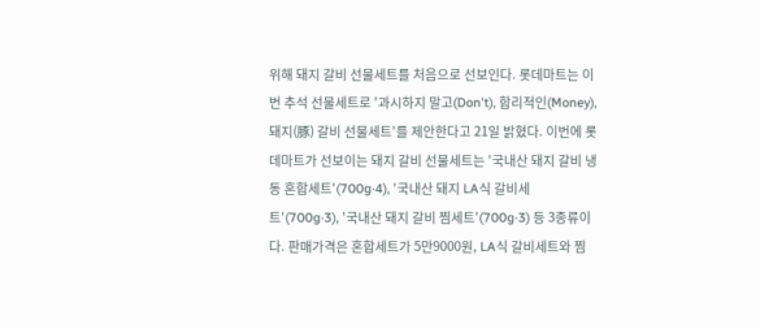위해 돼지 갈비 선물세트를 처음으로 선보인다. 롯데마트는 이번 추석 선물세트로 '과시하지 말고(Don't), 합리적인(Money), 돼지(豚) 갈비 선물세트'를 제안한다고 21일 밝혔다. 이번에 롯데마트가 선보이는 돼지 갈비 선물세트는 '국내산 돼지 갈비 냉동 혼합세트'(700g·4), '국내산 돼지 LA식 갈비세트'(700g·3), '국내산 돼지 갈비 찜세트'(700g·3) 등 3종류이다. 판매가격은 혼합세트가 5만9000원, LA식 갈비세트와 찜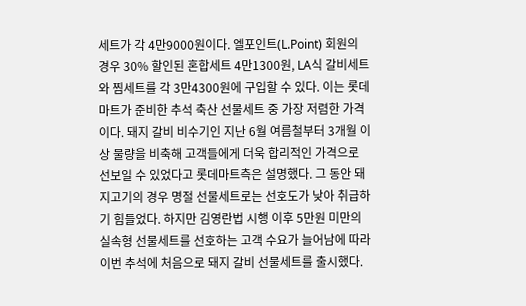세트가 각 4만9000원이다. 엘포인트(L.Point) 회원의 경우 30% 할인된 혼합세트 4만1300원, LA식 갈비세트와 찜세트를 각 3만4300원에 구입할 수 있다. 이는 롯데마트가 준비한 추석 축산 선물세트 중 가장 저렴한 가격이다. 돼지 갈비 비수기인 지난 6월 여름철부터 3개월 이상 물량을 비축해 고객들에게 더욱 합리적인 가격으로 선보일 수 있었다고 롯데마트측은 설명했다. 그 동안 돼지고기의 경우 명절 선물세트로는 선호도가 낮아 취급하기 힘들었다. 하지만 김영란법 시행 이후 5만원 미만의 실속형 선물세트를 선호하는 고객 수요가 늘어남에 따라 이번 추석에 처음으로 돼지 갈비 선물세트를 출시했다.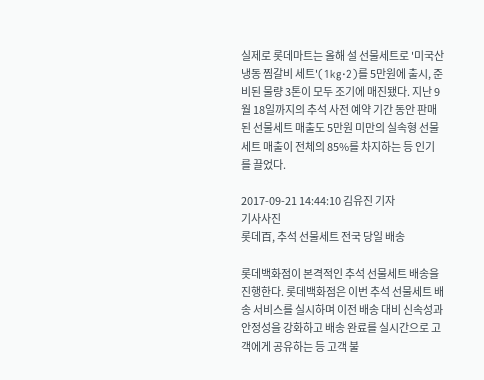실제로 롯데마트는 올해 설 선물세트로 '미국산 냉동 찜갈비 세트'(1kg·2)를 5만원에 출시, 준비된 물량 3톤이 모두 조기에 매진됐다. 지난 9월 18일까지의 추석 사전 예약 기간 동안 판매된 선물세트 매출도 5만원 미만의 실속형 선물세트 매출이 전체의 85%를 차지하는 등 인기를 끌었다.

2017-09-21 14:44:10 김유진 기자
기사사진
롯데百, 추석 선물세트 전국 당일 배송

롯데백화점이 본격적인 추석 선물세트 배송을 진행한다. 롯데백화점은 이번 추석 선물세트 배송 서비스를 실시하며 이전 배송 대비 신속성과 안정성을 강화하고 배송 완료를 실시간으로 고객에게 공유하는 등 고객 불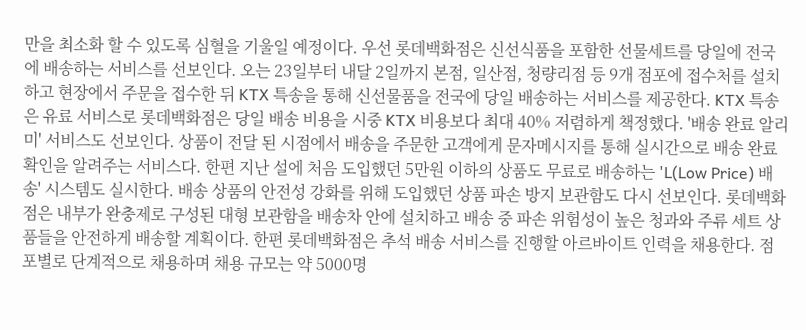만을 최소화 할 수 있도록 심혈을 기울일 예정이다. 우선 롯데백화점은 신선식품을 포함한 선물세트를 당일에 전국에 배송하는 서비스를 선보인다. 오는 23일부터 내달 2일까지 본점, 일산점, 청량리점 등 9개 점포에 접수처를 설치하고 현장에서 주문을 접수한 뒤 KTX 특송을 통해 신선물품을 전국에 당일 배송하는 서비스를 제공한다. KTX 특송은 유료 서비스로 롯데백화점은 당일 배송 비용을 시중 KTX 비용보다 최대 40% 저렴하게 책정했다. '배송 완료 알리미' 서비스도 선보인다. 상품이 전달 된 시점에서 배송을 주문한 고객에게 문자메시지를 통해 실시간으로 배송 완료 확인을 알려주는 서비스다. 한편 지난 설에 처음 도입했던 5만원 이하의 상품도 무료로 배송하는 'L(Low Price) 배송' 시스템도 실시한다. 배송 상품의 안전성 강화를 위해 도입했던 상품 파손 방지 보관함도 다시 선보인다. 롯데백화점은 내부가 완충제로 구성된 대형 보관함을 배송차 안에 설치하고 배송 중 파손 위험성이 높은 청과와 주류 세트 상품들을 안전하게 배송할 계획이다. 한편 롯데백화점은 추석 배송 서비스를 진행할 아르바이트 인력을 채용한다. 점포별로 단계적으로 채용하며 채용 규모는 약 5000명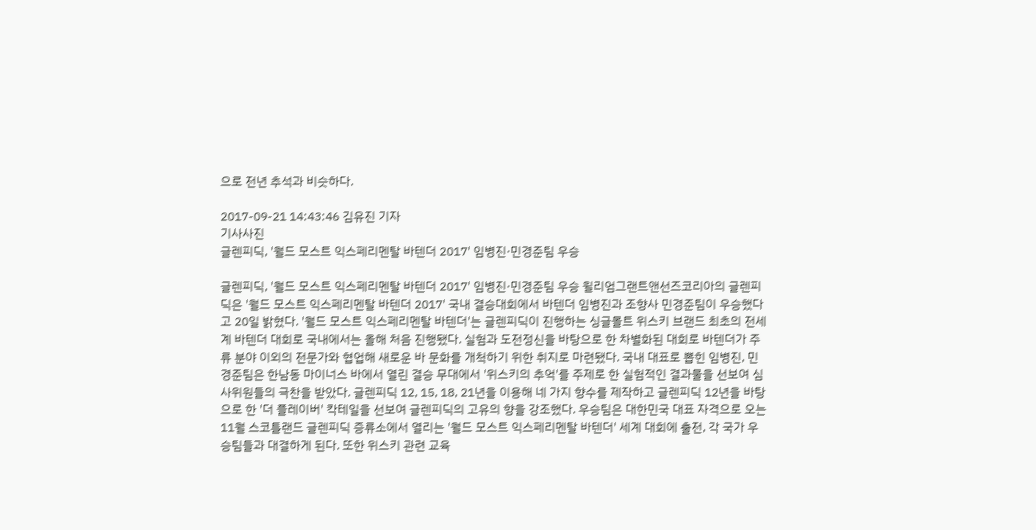으로 전년 추석과 비슷하다.

2017-09-21 14:43:46 김유진 기자
기사사진
글렌피딕, '월드 모스트 익스페리멘탈 바텐더 2017' 임병진·민경준팀 우승

글렌피딕, '월드 모스트 익스페리멘탈 바텐더 2017' 임병진·민경준팀 우승 윌리엄그랜트앤선즈코리아의 글렌피딕은 '월드 모스트 익스페리멘탈 바텐더 2017' 국내 결승대회에서 바텐더 임병진과 조향사 민경준팀이 우승했다고 20일 밝혔다. '월드 모스트 익스페리멘탈 바텐더'는 글렌피딕이 진행하는 싱글몰트 위스키 브랜드 최초의 전세계 바텐더 대회로 국내에서는 올해 처음 진행됐다. 실험과 도전정신을 바탕으로 한 차별화된 대회로 바텐더가 주류 분야 이외의 전문가와 협업해 새로운 바 문화를 개척하기 위한 취지로 마련됐다. 국내 대표로 뽑힌 임병진, 민경준팀은 한남동 마이너스 바에서 열린 결승 무대에서 '위스키의 추억'를 주제로 한 실험적인 결과물을 선보여 심사위원들의 극찬을 받았다. 글렌피딕 12, 15, 18, 21년을 이용해 네 가지 향수를 제작하고 글렌피딕 12년을 바탕으로 한 '더 플레이버' 칵테일을 선보여 글렌피딕의 고유의 향을 강조했다. 우승팀은 대한민국 대표 자격으로 오는 11월 스코틀랜드 글렌피딕 증류소에서 열리는 '월드 모스트 익스페리멘탈 바텐더' 세계 대회에 출전, 각 국가 우승팀들과 대결하게 된다. 또한 위스키 관련 교육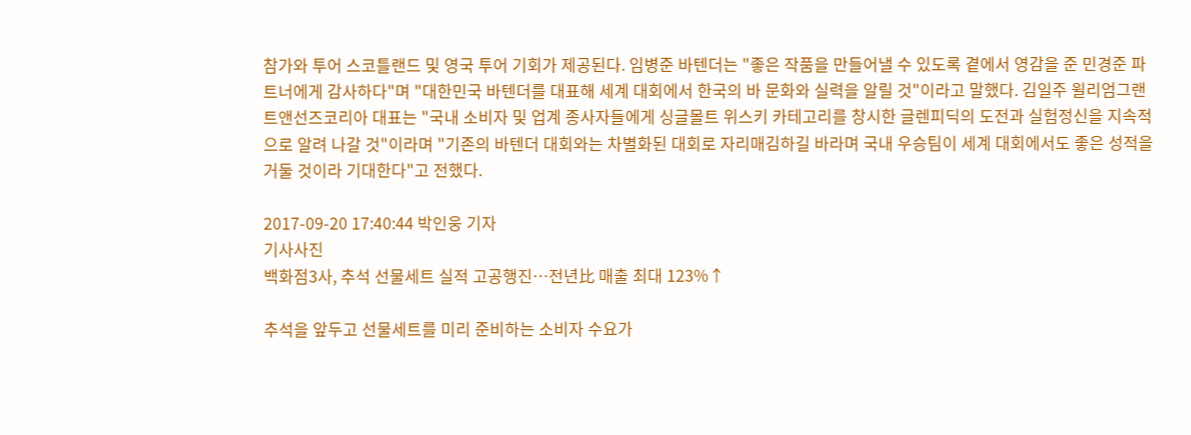참가와 투어 스코틀랜드 및 영국 투어 기회가 제공된다. 임병준 바텐더는 "좋은 작품을 만들어낼 수 있도록 곁에서 영감을 준 민경준 파트너에게 감사하다"며 "대한민국 바텐더를 대표해 세계 대회에서 한국의 바 문화와 실력을 알릴 것"이라고 말했다. 김일주 윌리엄그랜트앤선즈코리아 대표는 "국내 소비자 및 업계 종사자들에게 싱글몰트 위스키 카테고리를 창시한 글렌피딕의 도전과 실험정신을 지속적으로 알려 나갈 것"이라며 "기존의 바텐더 대회와는 차별화된 대회로 자리매김하길 바라며 국내 우승팀이 세계 대회에서도 좋은 성적을 거둘 것이라 기대한다"고 전했다.

2017-09-20 17:40:44 박인웅 기자
기사사진
백화점3사, 추석 선물세트 실적 고공행진…전년比 매출 최대 123%↑

추석을 앞두고 선물세트를 미리 준비하는 소비자 수요가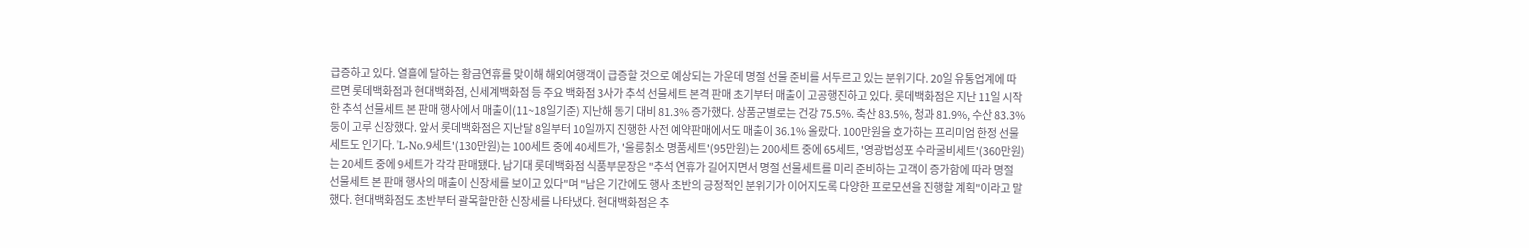급증하고 있다. 열흘에 달하는 황금연휴를 맞이해 해외여행객이 급증할 것으로 예상되는 가운데 명절 선물 준비를 서두르고 있는 분위기다. 20일 유통업계에 따르면 롯데백화점과 현대백화점, 신세계백화점 등 주요 백화점 3사가 추석 선물세트 본격 판매 초기부터 매출이 고공행진하고 있다. 롯데백화점은 지난 11일 시작한 추석 선물세트 본 판매 행사에서 매출이(11~18일기준) 지난해 동기 대비 81.3% 증가했다. 상품군별로는 건강 75.5%. 축산 83.5%, 청과 81.9%, 수산 83.3% 둥이 고루 신장했다. 앞서 롯데백화점은 지난달 8일부터 10일까지 진행한 사전 예약판매에서도 매출이 36.1% 올랐다. 100만원을 호가하는 프리미엄 한정 선물세트도 인기다. 'L-No.9세트'(130만원)는 100세트 중에 40세트가, '울릉칡소 명품세트'(95만원)는 200세트 중에 65세트, '영광법성포 수라굴비세트'(360만원)는 20세트 중에 9세트가 각각 판매됐다. 남기대 롯데백화점 식품부문장은 "추석 연휴가 길어지면서 명절 선물세트를 미리 준비하는 고객이 증가함에 따라 명절 선물세트 본 판매 행사의 매출이 신장세를 보이고 있다"며 "남은 기간에도 행사 초반의 긍정적인 분위기가 이어지도록 다양한 프로모션을 진행할 계획"이라고 말했다. 현대백화점도 초반부터 괄목할만한 신장세를 나타냈다. 현대백화점은 추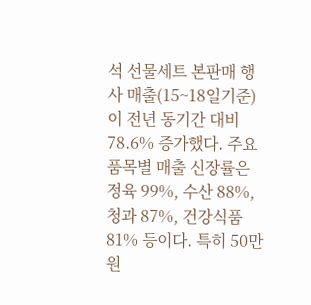석 선물세트 본판매 행사 매출(15~18일기준)이 전년 동기간 대비 78.6% 증가했다. 주요 품목별 매출 신장률은 정육 99%, 수산 88%, 청과 87%, 건강식품 81% 등이다. 특히 50만원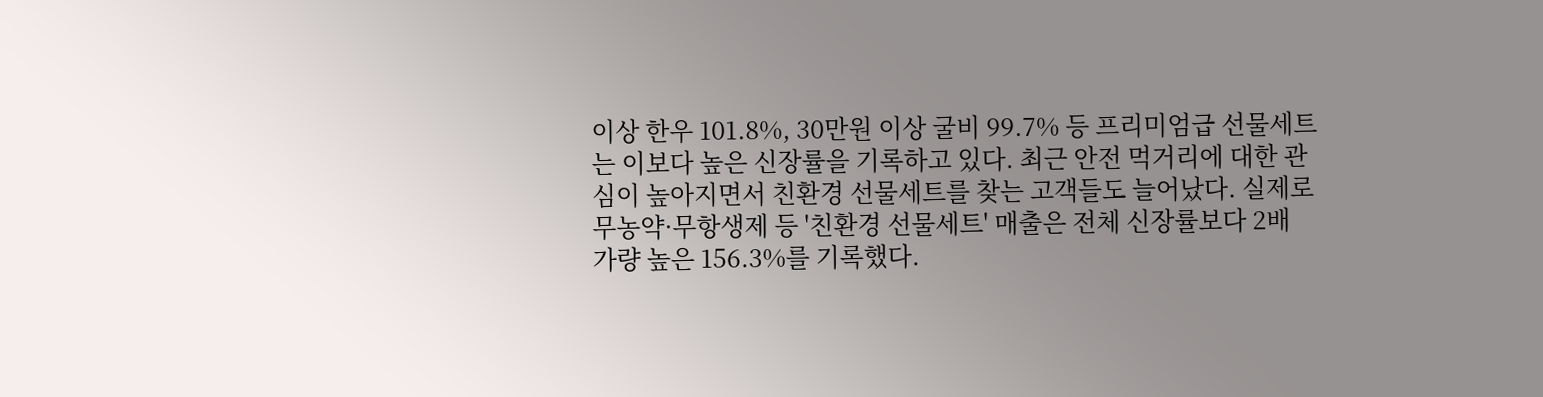이상 한우 101.8%, 30만원 이상 굴비 99.7% 등 프리미엄급 선물세트는 이보다 높은 신장률을 기록하고 있다. 최근 안전 먹거리에 대한 관심이 높아지면서 친환경 선물세트를 찾는 고객들도 늘어났다. 실제로 무농약·무항생제 등 '친환경 선물세트' 매출은 전체 신장률보다 2배 가량 높은 156.3%를 기록했다.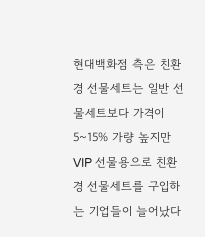현대백화점 측은 친환경 선물세트는 일반 선물세트보다 가격이 5~15% 가량 높지만 VIP 선물용으로 친환경 선물세트를 구입하는 기업들이 늘어났다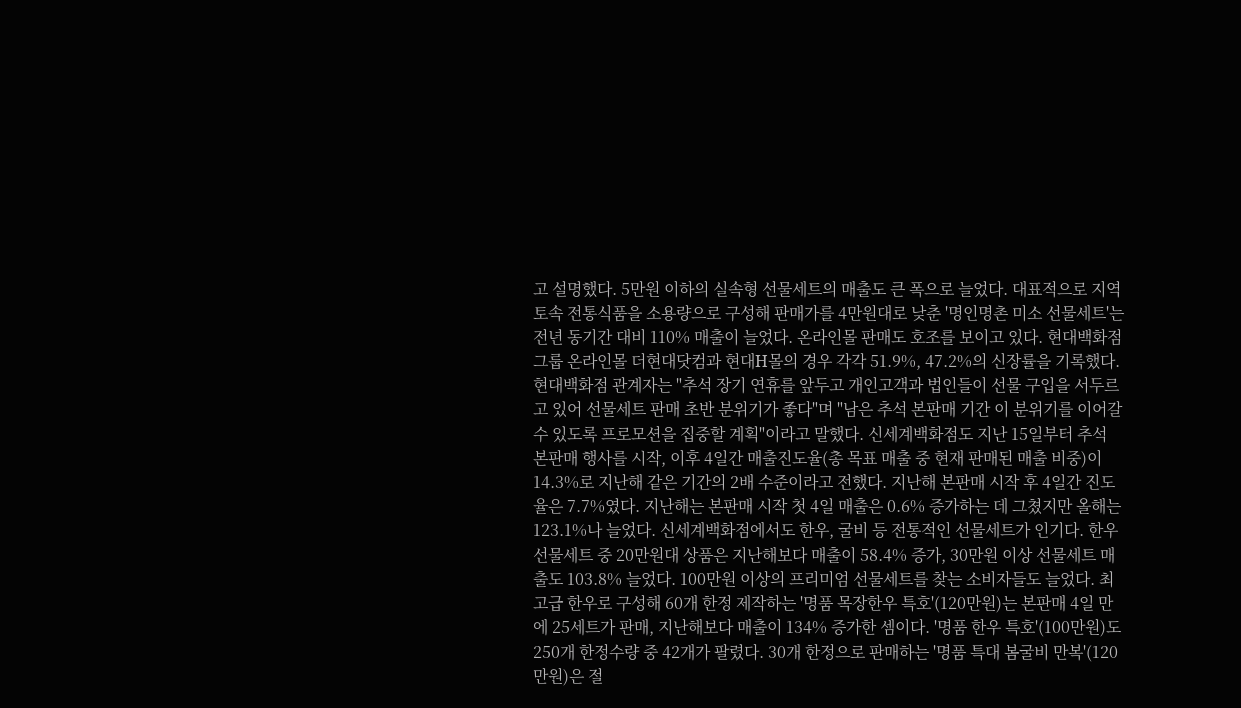고 설명했다. 5만원 이하의 실속형 선물세트의 매출도 큰 폭으로 늘었다. 대표적으로 지역 토속 전통식품을 소용량으로 구성해 판매가를 4만원대로 낮춘 '명인명촌 미소 선물세트'는 전년 동기간 대비 110% 매출이 늘었다. 온라인몰 판매도 호조를 보이고 있다. 현대백화점그룹 온라인몰 더현대닷컴과 현대H몰의 경우 각각 51.9%, 47.2%의 신장률을 기록했다. 현대백화점 관계자는 "추석 장기 연휴를 앞두고 개인고객과 법인들이 선물 구입을 서두르고 있어 선물세트 판매 초반 분위기가 좋다"며 "남은 추석 본판매 기간 이 분위기를 이어갈 수 있도록 프로모션을 집중할 계획"이라고 말했다. 신세계백화점도 지난 15일부터 추석 본판매 행사를 시작, 이후 4일간 매출진도율(총 목표 매출 중 현재 판매된 매출 비중)이 14.3%로 지난해 같은 기간의 2배 수준이라고 전했다. 지난해 본판매 시작 후 4일간 진도율은 7.7%였다. 지난해는 본판매 시작 첫 4일 매출은 0.6% 증가하는 데 그쳤지만 올해는 123.1%나 늘었다. 신세계백화점에서도 한우, 굴비 등 전통적인 선물세트가 인기다. 한우 선물세트 중 20만원대 상품은 지난해보다 매출이 58.4% 증가, 30만원 이상 선물세트 매출도 103.8% 늘었다. 100만원 이상의 프리미엄 선물세트를 찾는 소비자들도 늘었다. 최고급 한우로 구성해 60개 한정 제작하는 '명품 목장한우 특호'(120만원)는 본판매 4일 만에 25세트가 판매, 지난해보다 매출이 134% 증가한 셈이다. '명품 한우 특호'(100만원)도 250개 한정수량 중 42개가 팔렸다. 30개 한정으로 판매하는 '명품 특대 봄굴비 만복'(120만원)은 절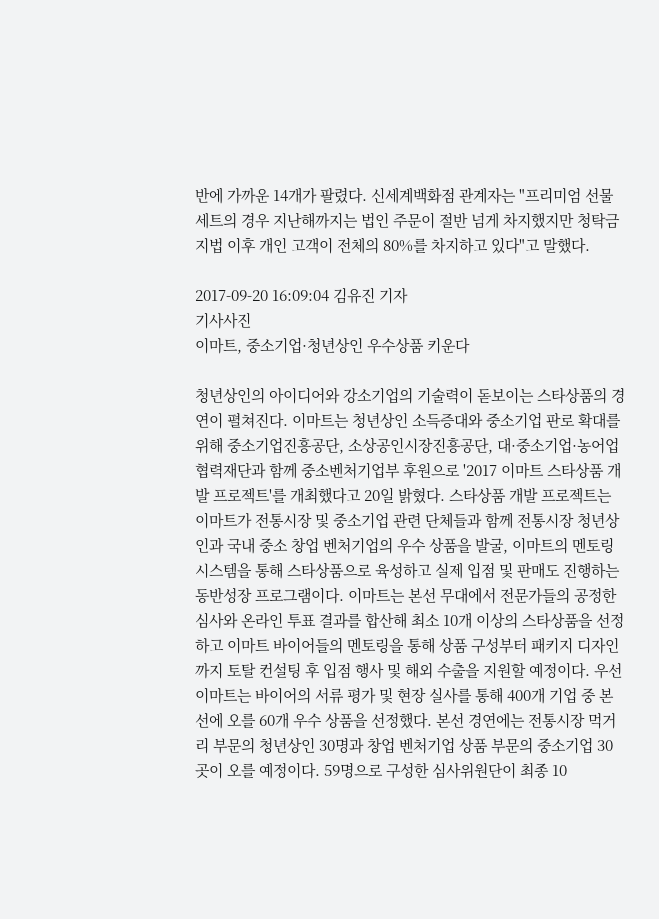반에 가까운 14개가 팔렸다. 신세계백화점 관계자는 "프리미엄 선물세트의 경우 지난해까지는 법인 주문이 절반 넘게 차지했지만 청탁금지법 이후 개인 고객이 전체의 80%를 차지하고 있다"고 말했다.

2017-09-20 16:09:04 김유진 기자
기사사진
이마트, 중소기업·청년상인 우수상품 키운다

청년상인의 아이디어와 강소기업의 기술력이 돋보이는 스타상품의 경연이 펼쳐진다. 이마트는 청년상인 소득증대와 중소기업 판로 확대를 위해 중소기업진흥공단, 소상공인시장진흥공단, 대·중소기업·농어업협력재단과 함께 중소벤처기업부 후원으로 '2017 이마트 스타상품 개발 프로젝트'를 개최했다고 20일 밝혔다. 스타상품 개발 프로젝트는 이마트가 전통시장 및 중소기업 관련 단체들과 함께 전통시장 청년상인과 국내 중소 창업 벤처기업의 우수 상품을 발굴, 이마트의 멘토링 시스템을 통해 스타상품으로 육성하고 실제 입점 및 판매도 진행하는 동반성장 프로그램이다. 이마트는 본선 무대에서 전문가들의 공정한 심사와 온라인 투표 결과를 합산해 최소 10개 이상의 스타상품을 선정하고 이마트 바이어들의 멘토링을 통해 상품 구성부터 패키지 디자인까지 토탈 컨설팅 후 입점 행사 및 해외 수출을 지원할 예정이다. 우선 이마트는 바이어의 서류 평가 및 현장 실사를 통해 400개 기업 중 본선에 오를 60개 우수 상품을 선정했다. 본선 경연에는 전통시장 먹거리 부문의 청년상인 30명과 창업 벤처기업 상품 부문의 중소기업 30곳이 오를 예정이다. 59명으로 구성한 심사위원단이 최종 10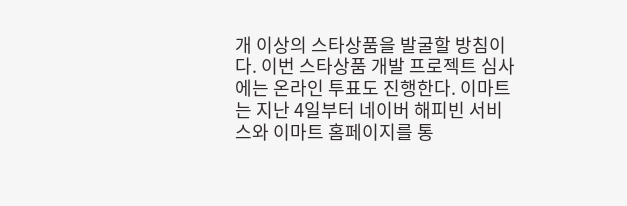개 이상의 스타상품을 발굴할 방침이다. 이번 스타상품 개발 프로젝트 심사에는 온라인 투표도 진행한다. 이마트는 지난 4일부터 네이버 해피빈 서비스와 이마트 홈페이지를 통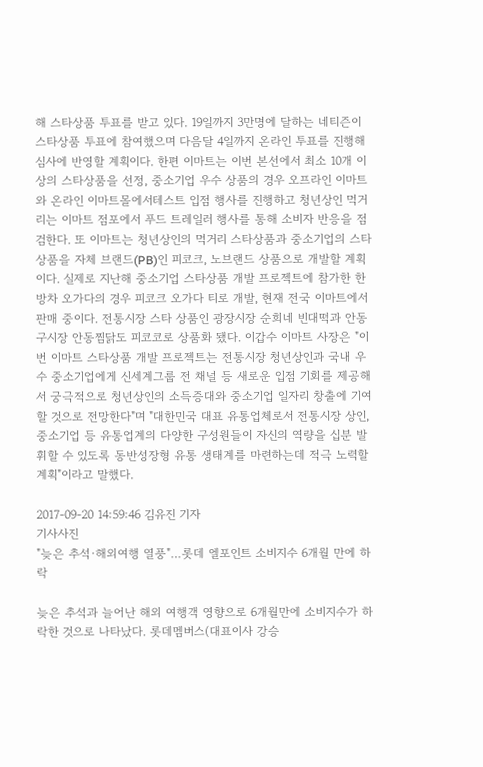해 스타상품 투표를 받고 있다. 19일까지 3만명에 달하는 네티즌이 스타상품 투표에 참여했으며 다음달 4일까지 온라인 투표를 진행해 심사에 반영할 계획이다. 한편 이마트는 이번 본선에서 최소 10개 이상의 스타상품을 선정, 중소기업 우수 상품의 경우 오프라인 이마트와 온라인 이마트몰에서테스트 입점 행사를 진행하고 청년상인 먹거리는 이마트 점포에서 푸드 트레일러 행사를 통해 소비자 반응을 점검한다. 또 이마트는 청년상인의 먹거리 스타상품과 중소기업의 스타상품을 자체 브랜드(PB)인 피코크, 노브랜드 상품으로 개발할 계획이다. 실제로 지난해 중소기업 스타상품 개발 프로젝트에 참가한 한방차 오가다의 경우 피코크 오가다 티로 개발, 현재 전국 이마트에서 판매 중이다. 전통시장 스타 상품인 광장시장 순희네 빈대떡과 안동 구시장 안동찜닭도 피코코로 상품화 됐다. 이갑수 이마트 사장은 "이번 이마트 스타상품 개발 프로젝트는 전통시장 청년상인과 국내 우수 중소기업에게 신세계그룹 전 채널 등 새로운 입점 기회를 제공해서 궁극적으로 청년상인의 소득증대와 중소기업 일자리 창출에 기여할 것으로 전망한다"며 "대한민국 대표 유통업체로서 전통시장 상인, 중소기업 등 유통업계의 다양한 구성원들이 자신의 역량을 십분 발휘할 수 있도록 동반성장형 유통 생태계를 마련하는데 적극 노력할 계획"이라고 말했다.

2017-09-20 14:59:46 김유진 기자
기사사진
"늦은 추석·해외여행 열풍"…롯데 엘포인트 소비지수 6개월 만에 하락

늦은 추석과 늘어난 해외 여행객 영향으로 6개월만에 소비지수가 하락한 것으로 나타났다. 롯데멤버스(대표이사 강승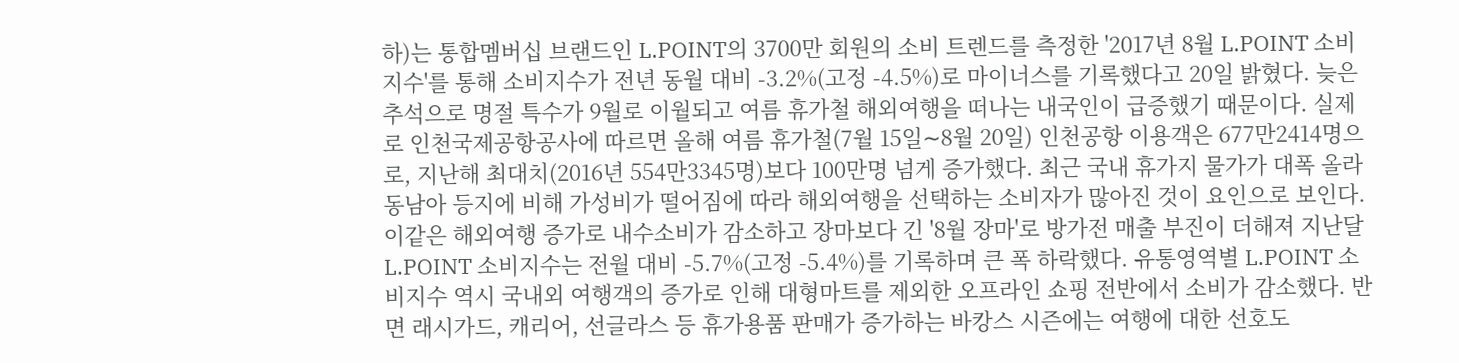하)는 통합멤버십 브랜드인 L.POINT의 3700만 회원의 소비 트렌드를 측정한 '2017년 8월 L.POINT 소비지수'를 통해 소비지수가 전년 동월 대비 -3.2%(고정 -4.5%)로 마이너스를 기록했다고 20일 밝혔다. 늦은 추석으로 명절 특수가 9월로 이월되고 여름 휴가철 해외여행을 떠나는 내국인이 급증했기 때문이다. 실제로 인천국제공항공사에 따르면 올해 여름 휴가철(7월 15일∼8월 20일) 인천공항 이용객은 677만2414명으로, 지난해 최대치(2016년 554만3345명)보다 100만명 넘게 증가했다. 최근 국내 휴가지 물가가 대폭 올라 동남아 등지에 비해 가성비가 떨어짐에 따라 해외여행을 선택하는 소비자가 많아진 것이 요인으로 보인다. 이같은 해외여행 증가로 내수소비가 감소하고 장마보다 긴 '8월 장마'로 방가전 매출 부진이 더해져 지난달 L.POINT 소비지수는 전월 대비 -5.7%(고정 -5.4%)를 기록하며 큰 폭 하락했다. 유통영역별 L.POINT 소비지수 역시 국내외 여행객의 증가로 인해 대형마트를 제외한 오프라인 쇼핑 전반에서 소비가 감소했다. 반면 래시가드, 캐리어, 선글라스 등 휴가용품 판매가 증가하는 바캉스 시즌에는 여행에 대한 선호도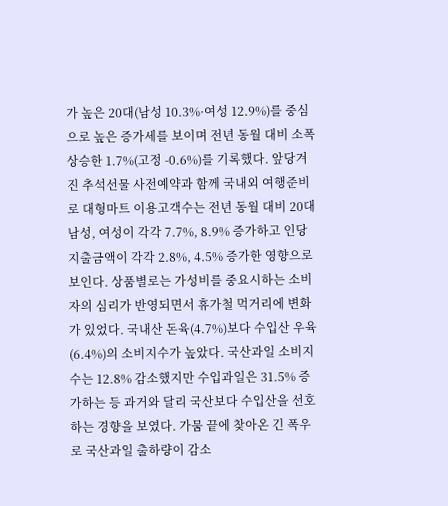가 높은 20대(남성 10.3%·여성 12.9%)를 중심으로 높은 증가세를 보이며 전년 동월 대비 소폭 상승한 1.7%(고정 -0.6%)를 기록했다. 앞당겨진 추석선물 사전예약과 함께 국내외 여행준비로 대형마트 이용고객수는 전년 동월 대비 20대 남성, 여성이 각각 7.7%, 8.9% 증가하고 인당 지출금액이 각각 2.8%, 4.5% 증가한 영향으로 보인다. 상품별로는 가성비를 중요시하는 소비자의 심리가 반영되면서 휴가철 먹거리에 변화가 있었다. 국내산 돈육(4.7%)보다 수입산 우육(6.4%)의 소비지수가 높았다. 국산과일 소비지수는 12.8% 감소했지만 수입과일은 31.5% 증가하는 등 과거와 달리 국산보다 수입산을 선호하는 경향을 보였다. 가뭄 끝에 찾아온 긴 폭우로 국산과일 출하량이 감소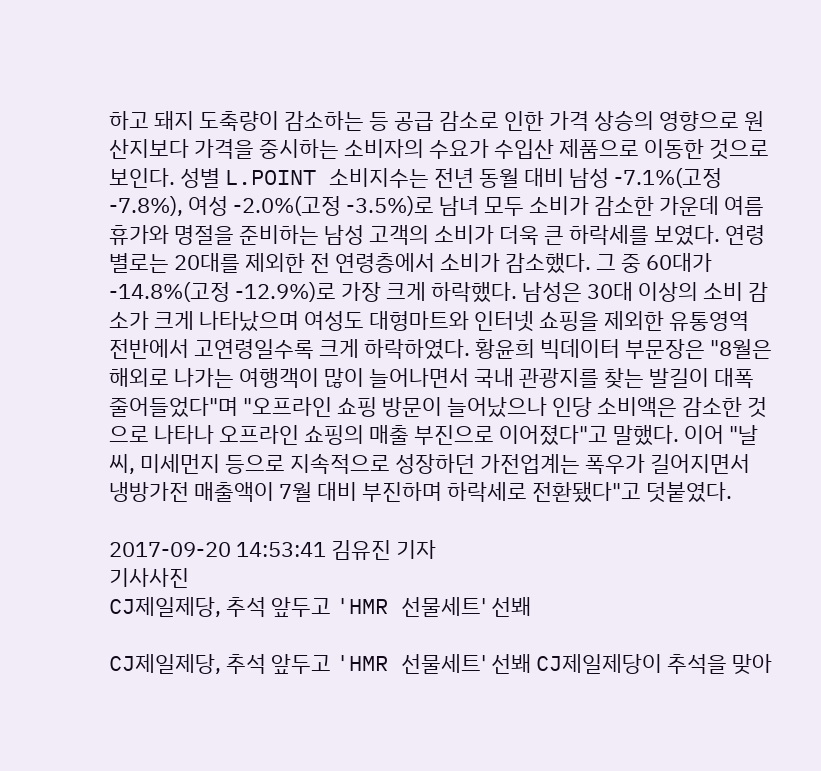하고 돼지 도축량이 감소하는 등 공급 감소로 인한 가격 상승의 영향으로 원산지보다 가격을 중시하는 소비자의 수요가 수입산 제품으로 이동한 것으로 보인다. 성별 L.POINT 소비지수는 전년 동월 대비 남성 -7.1%(고정 -7.8%), 여성 -2.0%(고정 -3.5%)로 남녀 모두 소비가 감소한 가운데 여름휴가와 명절을 준비하는 남성 고객의 소비가 더욱 큰 하락세를 보였다. 연령별로는 20대를 제외한 전 연령층에서 소비가 감소했다. 그 중 60대가 -14.8%(고정 -12.9%)로 가장 크게 하락했다. 남성은 30대 이상의 소비 감소가 크게 나타났으며 여성도 대형마트와 인터넷 쇼핑을 제외한 유통영역 전반에서 고연령일수록 크게 하락하였다. 황윤희 빅데이터 부문장은 "8월은 해외로 나가는 여행객이 많이 늘어나면서 국내 관광지를 찾는 발길이 대폭 줄어들었다"며 "오프라인 쇼핑 방문이 늘어났으나 인당 소비액은 감소한 것으로 나타나 오프라인 쇼핑의 매출 부진으로 이어졌다"고 말했다. 이어 "날씨, 미세먼지 등으로 지속적으로 성장하던 가전업계는 폭우가 길어지면서 냉방가전 매출액이 7월 대비 부진하며 하락세로 전환됐다"고 덧붙였다.

2017-09-20 14:53:41 김유진 기자
기사사진
CJ제일제당, 추석 앞두고 'HMR 선물세트' 선봬

CJ제일제당, 추석 앞두고 'HMR 선물세트' 선봬 CJ제일제당이 추석을 맞아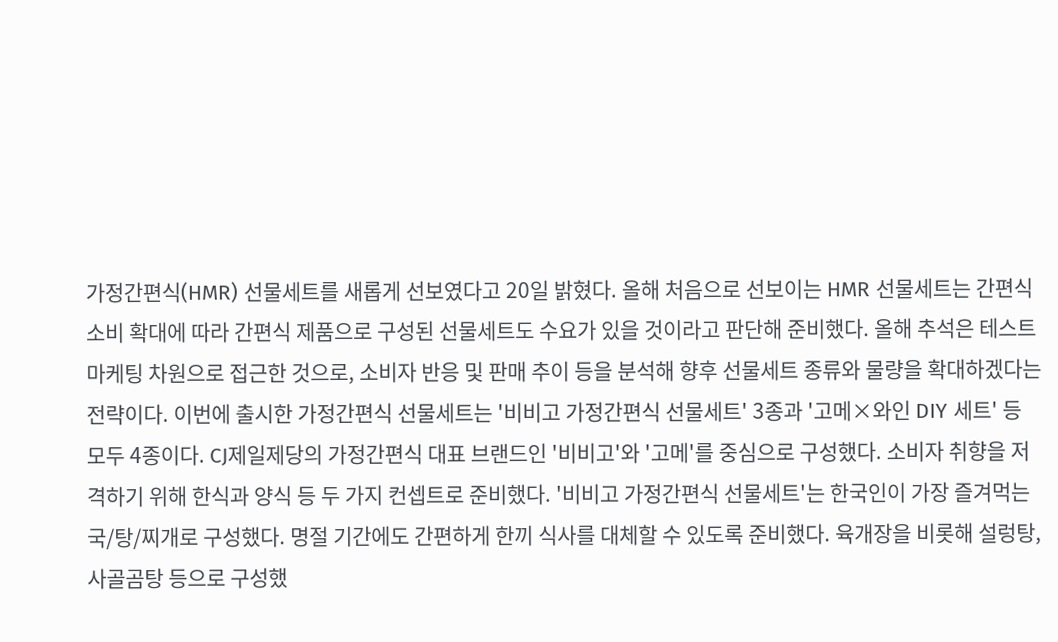가정간편식(HMR) 선물세트를 새롭게 선보였다고 20일 밝혔다. 올해 처음으로 선보이는 HMR 선물세트는 간편식 소비 확대에 따라 간편식 제품으로 구성된 선물세트도 수요가 있을 것이라고 판단해 준비했다. 올해 추석은 테스트 마케팅 차원으로 접근한 것으로, 소비자 반응 및 판매 추이 등을 분석해 향후 선물세트 종류와 물량을 확대하겠다는 전략이다. 이번에 출시한 가정간편식 선물세트는 '비비고 가정간편식 선물세트' 3종과 '고메×와인 DIY 세트' 등 모두 4종이다. CJ제일제당의 가정간편식 대표 브랜드인 '비비고'와 '고메'를 중심으로 구성했다. 소비자 취향을 저격하기 위해 한식과 양식 등 두 가지 컨셉트로 준비했다. '비비고 가정간편식 선물세트'는 한국인이 가장 즐겨먹는 국/탕/찌개로 구성했다. 명절 기간에도 간편하게 한끼 식사를 대체할 수 있도록 준비했다. 육개장을 비롯해 설렁탕, 사골곰탕 등으로 구성했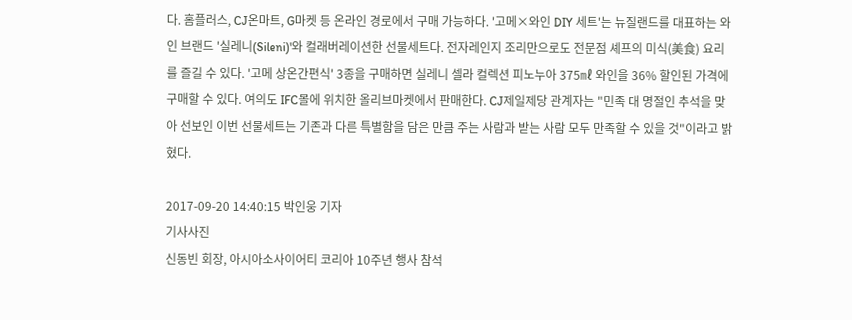다. 홈플러스, CJ온마트, G마켓 등 온라인 경로에서 구매 가능하다. '고메×와인 DIY 세트'는 뉴질랜드를 대표하는 와인 브랜드 '실레니(Sileni)'와 컬래버레이션한 선물세트다. 전자레인지 조리만으로도 전문점 셰프의 미식(美食) 요리를 즐길 수 있다. '고메 상온간편식' 3종을 구매하면 실레니 셀라 컬렉션 피노누아 375㎖ 와인을 36% 할인된 가격에 구매할 수 있다. 여의도 IFC몰에 위치한 올리브마켓에서 판매한다. CJ제일제당 관계자는 "민족 대 명절인 추석을 맞아 선보인 이번 선물세트는 기존과 다른 특별함을 담은 만큼 주는 사람과 받는 사람 모두 만족할 수 있을 것"이라고 밝혔다.

2017-09-20 14:40:15 박인웅 기자
기사사진
신동빈 회장, 아시아소사이어티 코리아 10주년 행사 참석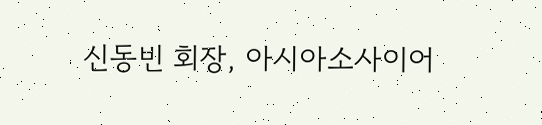신동빈 회장, 아시아소사이어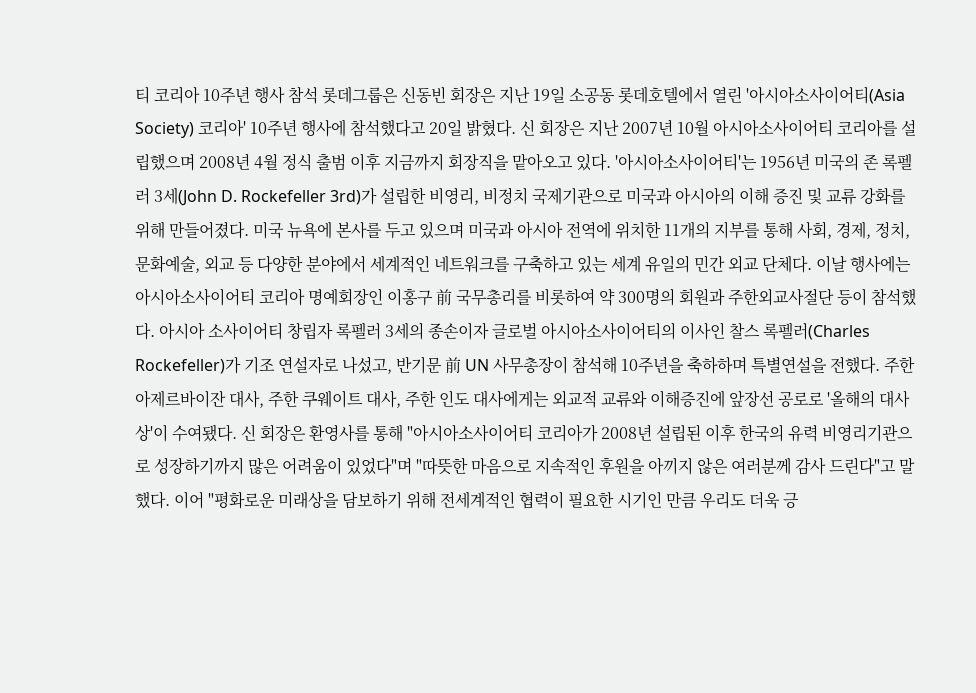티 코리아 10주년 행사 참석 롯데그룹은 신동빈 회장은 지난 19일 소공동 롯데호텔에서 열린 '아시아소사이어티(Asia Society) 코리아' 10주년 행사에 참석했다고 20일 밝혔다. 신 회장은 지난 2007년 10월 아시아소사이어티 코리아를 설립했으며 2008년 4월 정식 출범 이후 지금까지 회장직을 맡아오고 있다. '아시아소사이어티'는 1956년 미국의 존 록펠러 3세(John D. Rockefeller 3rd)가 설립한 비영리, 비정치 국제기관으로 미국과 아시아의 이해 증진 및 교류 강화를 위해 만들어졌다. 미국 뉴욕에 본사를 두고 있으며 미국과 아시아 전역에 위치한 11개의 지부를 통해 사회, 경제, 정치, 문화예술, 외교 등 다양한 분야에서 세계적인 네트워크를 구축하고 있는 세계 유일의 민간 외교 단체다. 이날 행사에는 아시아소사이어티 코리아 명예회장인 이홍구 前 국무총리를 비롯하여 약 300명의 회원과 주한외교사절단 등이 참석했다. 아시아 소사이어티 창립자 록펠러 3세의 종손이자 글로벌 아시아소사이어티의 이사인 찰스 록펠러(Charles Rockefeller)가 기조 연설자로 나섰고, 반기문 前 UN 사무총장이 참석해 10주년을 축하하며 특별연설을 전했다. 주한 아제르바이잔 대사, 주한 쿠웨이트 대사, 주한 인도 대사에게는 외교적 교류와 이해증진에 앞장선 공로로 '올해의 대사상'이 수여됐다. 신 회장은 환영사를 통해 "아시아소사이어티 코리아가 2008년 설립된 이후 한국의 유력 비영리기관으로 성장하기까지 많은 어려움이 있었다"며 "따뜻한 마음으로 지속적인 후원을 아끼지 않은 여러분께 감사 드린다"고 말했다. 이어 "평화로운 미래상을 담보하기 위해 전세계적인 협력이 필요한 시기인 만큼 우리도 더욱 긍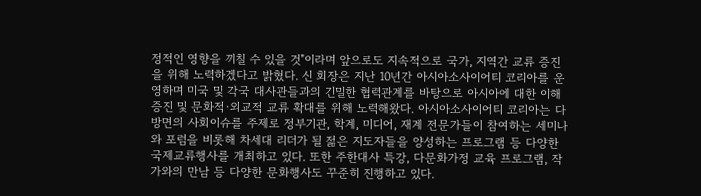정적인 영향을 끼칠 수 있을 것"이라며 앞으로도 지속적으로 국가, 지역간 교류 증진을 위해 노력하겠다고 밝혔다. 신 회장은 지난 10년간 아시아소사이어티 코리아를 운영하며 미국 및 각국 대사관들과의 긴밀한 협력관계를 바탕으로 아시아에 대한 이해 증진 및 문화적·외교적 교류 확대를 위해 노력해왔다. 아시아소사이어티 코리아는 다방면의 사회이슈를 주제로 정부기관, 학계, 미디어, 재계 전문가들이 참여하는 세미나와 포럼을 비롯해 차세대 리더가 될 젊은 지도자들을 양성하는 프로그램 등 다양한 국제교류행사를 개최하고 있다. 또한 주한대사 특강, 다문화가정 교육 프로그램, 작가와의 만남 등 다양한 문화행사도 꾸준히 진행하고 있다.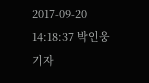2017-09-20 14:18:37 박인웅 기자